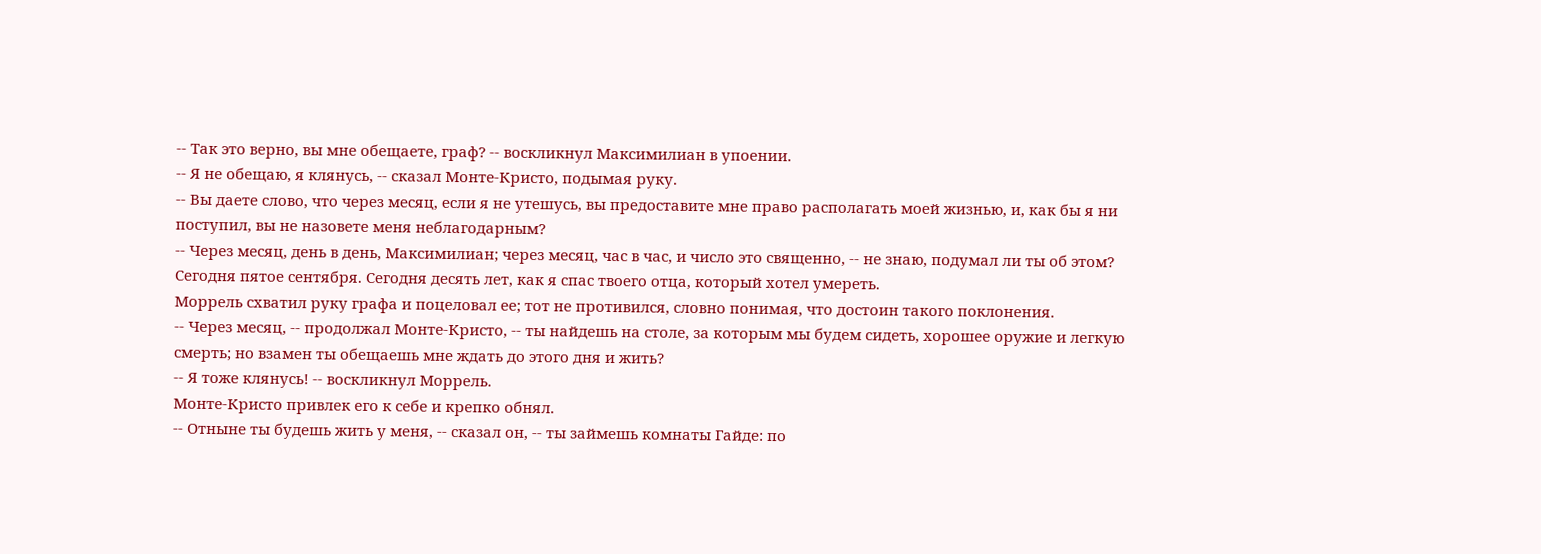-- Так это верно, вы мне обещаете, граф? -- воскликнул Максимилиан в упоении.
-- Я не обещаю, я клянусь, -- сказал Монте-Кристо, подымая руку.
-- Вы даете слово, что через месяц, если я не утешусь, вы предоставите мне право располагать моей жизнью, и, как бы я ни поступил, вы не назовете меня неблагодарным?
-- Через месяц, день в день, Максимилиан; через месяц, час в час, и число это священно, -- не знаю, подумал ли ты об этом? Сегодня пятое сентября. Сегодня десять лет, как я спас твоего отца, который хотел умереть.
Моррель схватил руку графа и поцеловал ее; тот не противился, словно понимая, что достоин такого поклонения.
-- Через месяц, -- продолжал Монте-Кристо, -- ты найдешь на столе, за которым мы будем сидеть, хорошее оружие и легкую смерть; но взамен ты обещаешь мне ждать до этого дня и жить?
-- Я тоже клянусь! -- воскликнул Моррель.
Монте-Кристо привлек его к себе и крепко обнял.
-- Отныне ты будешь жить у меня, -- сказал он, -- ты займешь комнаты Гайде: по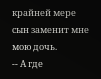крайней мере сын заменит мне мою дочь.
-- А где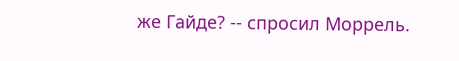же Гайде? -- спросил Моррель.